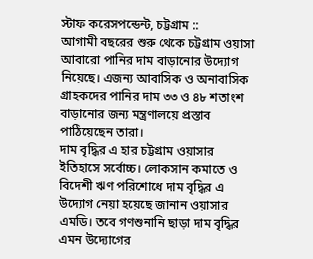স্টাফ করেসপন্ডেন্ট, চট্টগ্রাম ::
আগামী বছরের শুরু থেকে চট্টগ্রাম ওয়াসা আবারো পানির দাম বাড়ানোর উদ্যোগ নিয়েছে। এজন্য আবাসিক ও অনাবাসিক গ্রাহকদের পানির দাম ৩৩ ও ৪৮ শতাংশ বাড়ানোর জন্য মন্ত্রণালয়ে প্রস্তাব পাঠিয়েছেন তারা।
দাম বৃদ্ধির এ হার চট্টগ্রাম ওয়াসার ইতিহাসে সর্বোচ্চ। লোকসান কমাতে ও বিদেশী ঋণ পরিশোধে দাম বৃদ্ধির এ উদ্যোগ নেয়া হয়েছে জানান ওয়াসার এমডি। তবে গণশুনানি ছাড়া দাম বৃদ্ধির এমন উদ্যোগের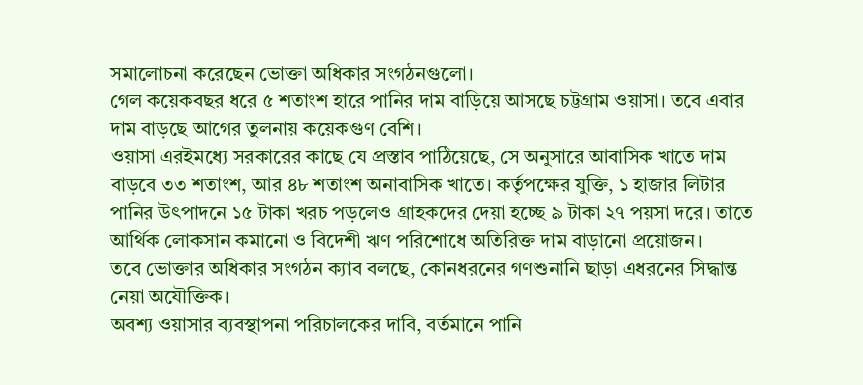সমালোচনা করেছেন ভোক্তা অধিকার সংগঠনগুলো।
গেল কয়েকবছর ধরে ৫ শতাংশ হারে পানির দাম বাড়িয়ে আসছে চট্টগ্রাম ওয়াসা। তবে এবার দাম বাড়ছে আগের তুলনায় কয়েকগুণ বেশি।
ওয়াসা এরইমধ্যে সরকারের কাছে যে প্রস্তাব পাঠিয়েছে, সে অনুসারে আবাসিক খাতে দাম বাড়বে ৩৩ শতাংশ, আর ৪৮ শতাংশ অনাবাসিক খাতে। কর্তৃপক্ষের যুক্তি, ১ হাজার লিটার পানির উৎপাদনে ১৫ টাকা খরচ পড়লেও গ্রাহকদের দেয়া হচ্ছে ৯ টাকা ২৭ পয়সা দরে। তাতে আর্থিক লোকসান কমানো ও বিদেশী ঋণ পরিশোধে অতিরিক্ত দাম বাড়ানো প্রয়োজন।
তবে ভোক্তার অধিকার সংগঠন ক্যাব বলছে, কোনধরনের গণশুনানি ছাড়া এধরনের সিদ্ধান্ত নেয়া অযৌক্তিক।
অবশ্য ওয়াসার ব্যবস্থাপনা পরিচালকের দাবি, বর্তমানে পানি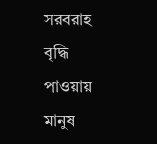সরবরাহ বৃদ্ধি পাওয়ায় মানুষ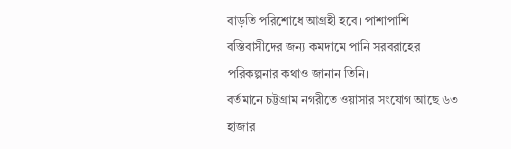বাড়তি পরিশোধে আগ্রহী হবে। পাশাপাশি বস্তিবাসীদের জন্য কমদামে পানি সরবরাহের পরিকল্পনার কথাও জানান তিনি।
বর্তমানে চট্টগ্রাম নগরীতে ওয়াসার সংযোগ আছে ৬৩ হাজার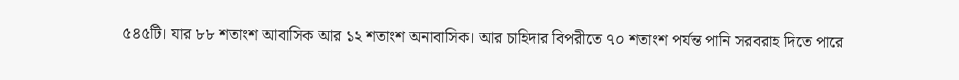৫৪৫টি। যার ৮৮ শতাংশ আবাসিক আর ১২ শতাংশ অনাবাসিক। আর চাহিদার বিপরীতে ৭০ শতাংশ পর্যন্ত পানি সরবরাহ দিতে পারে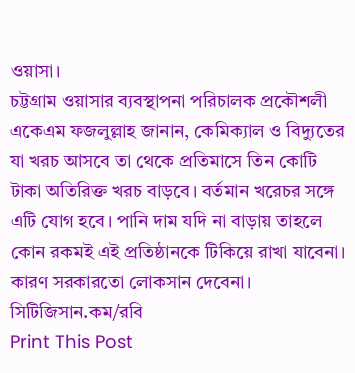ওয়াসা।
চট্টগ্রাম ওয়াসার ব্যবস্থাপনা পরিচালক প্রকৌশলী একেএম ফজলুল্লাহ জানান, কেমিক্যাল ও বিদ্যুতের যা খরচ আসবে তা থেকে প্রতিমাসে তিন কোটি টাকা অতিরিক্ত খরচ বাড়বে। বর্তমান খরেচর সঙ্গে এটি যোগ হবে। পানি দাম যদি না বাড়ায় তাহলে কোন রকমই এই প্রতিষ্ঠানকে টিকিয়ে রাখা যাবেনা। কারণ সরকারতো লোকসান দেবেনা।
সিটিজিসান.কম/রবি
Print This Post